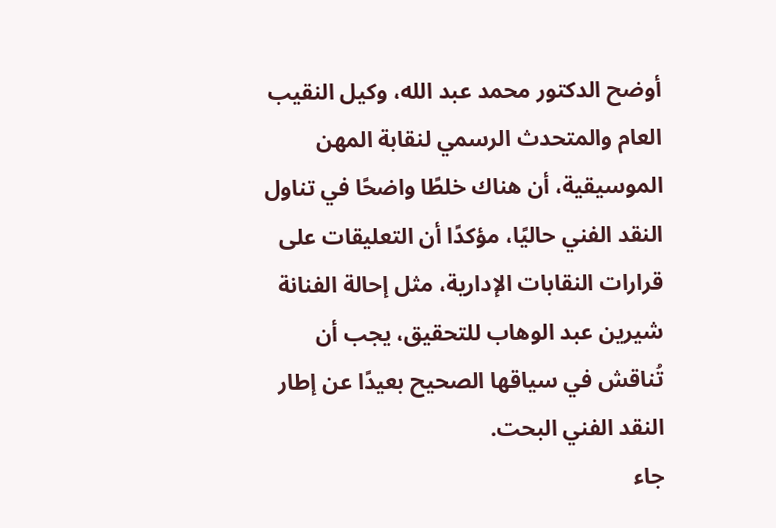أوضح الدكتور محمد عبد الله، وكيل النقيب العام والمتحدث الرسمي لنقابة المهن الموسيقية، أن هناك خلطًا واضحًا في تناول النقد الفني حاليًا، مؤكدًا أن التعليقات على قرارات النقابات الإدارية، مثل إحالة الفنانة شيرين عبد الوهاب للتحقيق، يجب أن تُناقش في سياقها الصحيح بعيدًا عن إطار النقد الفني البحت.
جاء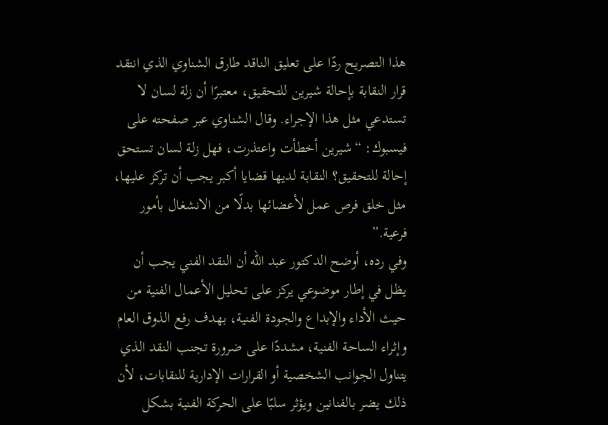هذا التصريح ردًا على تعليق الناقد طارق الشناوي الذي انتقد قرار النقابة بإحالة شيرين للتحقيق، معتبرًا أن زلة لسان لا تستدعي مثل هذا الإجراء. وقال الشناوي عبر صفحته على فيسبوك: “شيرين أخطأت واعتذرت، فهل زلة لسان تستحق إحالة للتحقيق؟ النقابة لديها قضايا أكبر يجب أن تركز عليها، مثل خلق فرص عمل لأعضائها بدلًا من الانشغال بأمور فرعية.”
وفي رده، أوضح الدكتور عبد الله أن النقد الفني يجب أن يظل في إطار موضوعي يركز على تحليل الأعمال الفنية من حيث الأداء والإبداع والجودة الفنية، بهدف رفع الذوق العام وإثراء الساحة الفنية، مشددًا على ضرورة تجنب النقد الذي يتناول الجوانب الشخصية أو القرارات الإدارية للنقابات، لأن ذلك يضر بالفنانين ويؤثر سلبًا على الحركة الفنية بشكل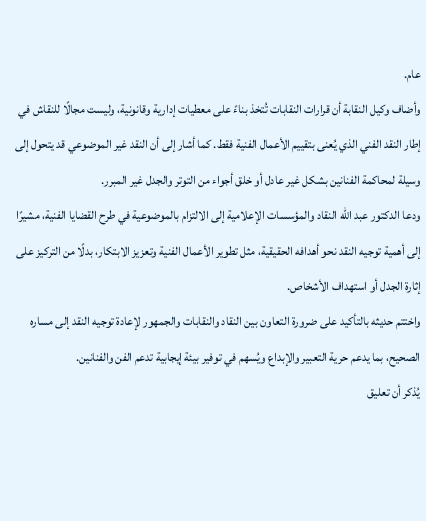عام.
وأضاف وكيل النقابة أن قرارات النقابات تُتخذ بناءً على معطيات إدارية وقانونية، وليست مجالًا للنقاش في إطار النقد الفني الذي يُعنى بتقييم الأعمال الفنية فقط. كما أشار إلى أن النقد غير الموضوعي قد يتحول إلى وسيلة لمحاكمة الفنانين بشكل غير عادل أو خلق أجواء من التوتر والجدل غير المبرر.
ودعا الدكتور عبد الله النقاد والمؤسسات الإعلامية إلى الالتزام بالموضوعية في طرح القضايا الفنية، مشيرًا إلى أهمية توجيه النقد نحو أهدافه الحقيقية، مثل تطوير الأعمال الفنية وتعزيز الابتكار، بدلًا من التركيز على إثارة الجدل أو استهداف الأشخاص.
واختتم حديثه بالتأكيد على ضرورة التعاون بين النقاد والنقابات والجمهور لإعادة توجيه النقد إلى مساره الصحيح، بما يدعم حرية التعبير والإبداع ويُسهم في توفير بيئة إيجابية تدعم الفن والفنانين.
يُذكر أن تعليق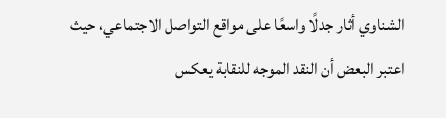الشناوي أثار جدلًا واسعًا على مواقع التواصل الاجتماعي، حيث اعتبر البعض أن النقد الموجه للنقابة يعكس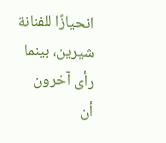انحيازًا للفنانة شيرين، بينما رأى آخرون أن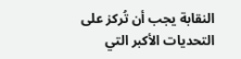النقابة يجب أن تُركز على التحديات الأكبر التي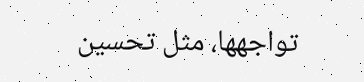تواجهها، مثل تحسين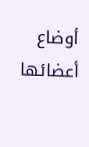أوضاع أعضائها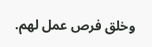وخلق فرص عمل لهم.